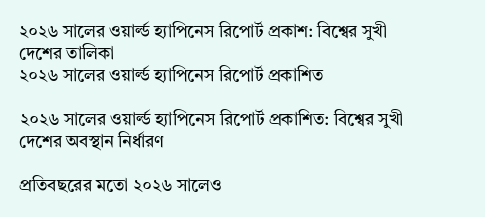২০২৬ সালের ওয়ার্ল্ড হ্যাপিনেস রিপোর্ট প্রকাশ: বিশ্বের সুখী দেশের তালিকা
২০২৬ সালের ওয়ার্ল্ড হ্যাপিনেস রিপোর্ট প্রকাশিত

২০২৬ সালের ওয়ার্ল্ড হ্যাপিনেস রিপোর্ট প্রকাশিত: বিশ্বের সুখী দেশের অবস্থান নির্ধারণ

প্রতিবছরের মতো ২০২৬ সালেও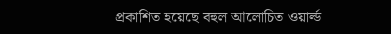প্রকাশিত হয়েছে বহুল আলোচিত ওয়ার্ল্ড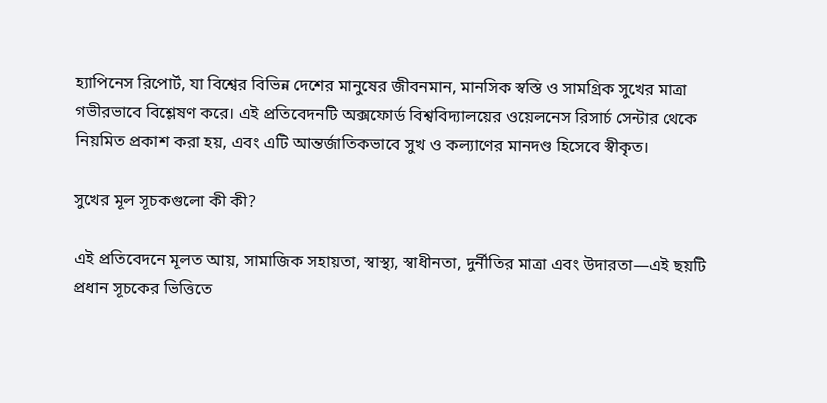হ্যাপিনেস রিপোর্ট, যা বিশ্বের বিভিন্ন দেশের মানুষের জীবনমান, মানসিক স্বস্তি ও সামগ্রিক সুখের মাত্রা গভীরভাবে বিশ্লেষণ করে। এই প্রতিবেদনটি অক্সফোর্ড বিশ্ববিদ্যালয়ের ওয়েলনেস রিসার্চ সেন্টার থেকে নিয়মিত প্রকাশ করা হয়, এবং এটি আন্তর্জাতিকভাবে সুখ ও কল্যাণের মানদণ্ড হিসেবে স্বীকৃত।

সুখের মূল সূচকগুলো কী কী?

এই প্রতিবেদনে মূলত আয়, সামাজিক সহায়তা, স্বাস্থ্য, স্বাধীনতা, দুর্নীতির মাত্রা এবং উদারতা—এই ছয়টি প্রধান সূচকের ভিত্তিতে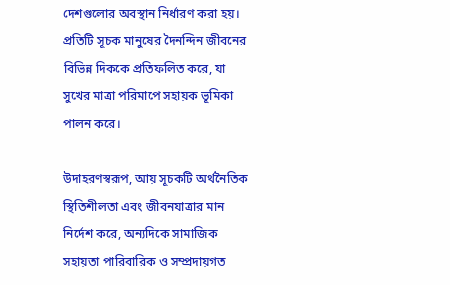দেশগুলোর অবস্থান নির্ধারণ করা হয়। প্রতিটি সূচক মানুষের দৈনন্দিন জীবনের বিভিন্ন দিককে প্রতিফলিত করে, যা সুখের মাত্রা পরিমাপে সহায়ক ভূমিকা পালন করে।

উদাহরণস্বরূপ, আয় সূচকটি অর্থনৈতিক স্থিতিশীলতা এবং জীবনযাত্রার মান নির্দেশ করে, অন্যদিকে সামাজিক সহায়তা পারিবারিক ও সম্প্রদায়গত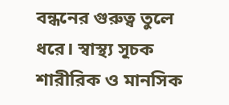বন্ধনের গুরুত্ব তুলে ধরে। স্বাস্থ্য সূচক শারীরিক ও মানসিক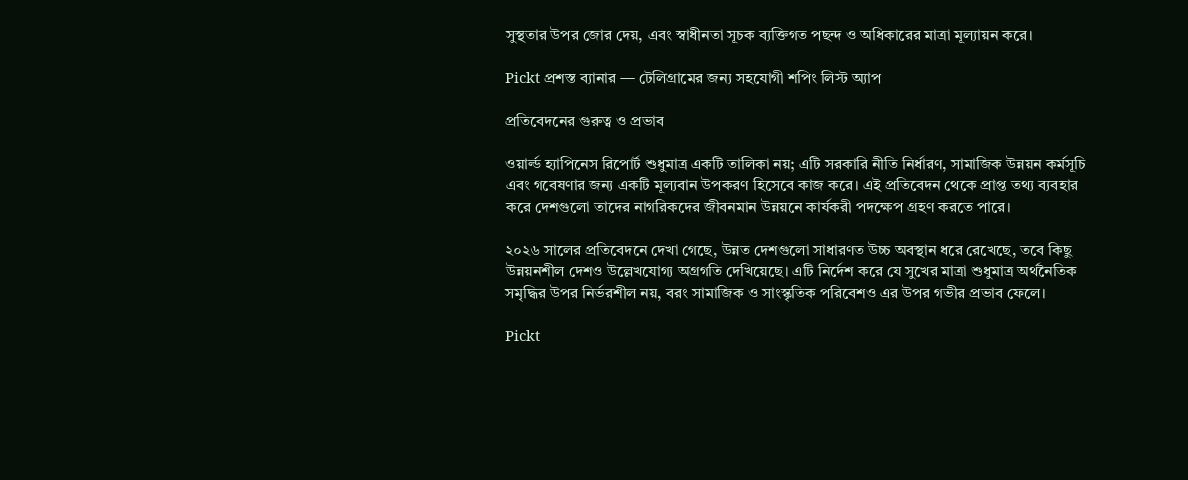সুস্থতার উপর জোর দেয়, এবং স্বাধীনতা সূচক ব্যক্তিগত পছন্দ ও অধিকারের মাত্রা মূল্যায়ন করে।

Pickt প্রশস্ত ব্যানার — টেলিগ্রামের জন্য সহযোগী শপিং লিস্ট অ্যাপ

প্রতিবেদনের গুরুত্ব ও প্রভাব

ওয়ার্ল্ড হ্যাপিনেস রিপোর্ট শুধুমাত্র একটি তালিকা নয়; এটি সরকারি নীতি নির্ধারণ, সামাজিক উন্নয়ন কর্মসূচি এবং গবেষণার জন্য একটি মূল্যবান উপকরণ হিসেবে কাজ করে। এই প্রতিবেদন থেকে প্রাপ্ত তথ্য ব্যবহার করে দেশগুলো তাদের নাগরিকদের জীবনমান উন্নয়নে কার্যকরী পদক্ষেপ গ্রহণ করতে পারে।

২০২৬ সালের প্রতিবেদনে দেখা গেছে, উন্নত দেশগুলো সাধারণত উচ্চ অবস্থান ধরে রেখেছে, তবে কিছু উন্নয়নশীল দেশও উল্লেখযোগ্য অগ্রগতি দেখিয়েছে। এটি নির্দেশ করে যে সুখের মাত্রা শুধুমাত্র অর্থনৈতিক সমৃদ্ধির উপর নির্ভরশীল নয়, বরং সামাজিক ও সাংস্কৃতিক পরিবেশও এর উপর গভীর প্রভাব ফেলে।

Pickt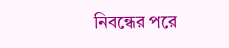নিবন্ধের পরে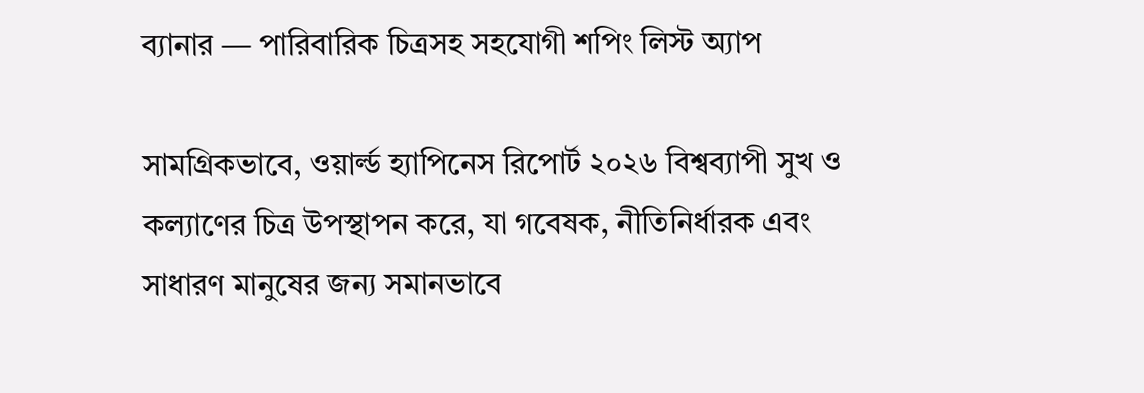ব্যানার — পারিবারিক চিত্রসহ সহযোগী শপিং লিস্ট অ্যাপ

সামগ্রিকভাবে, ওয়ার্ল্ড হ্যাপিনেস রিপোর্ট ২০২৬ বিশ্বব্যাপী সুখ ও কল্যাণের চিত্র উপস্থাপন করে, যা গবেষক, নীতিনির্ধারক এবং সাধারণ মানুষের জন্য সমানভাবে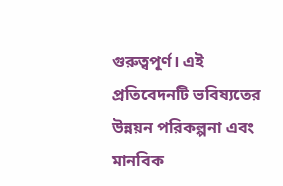গুরুত্বপূর্ণ। এই প্রতিবেদনটি ভবিষ্যতের উন্নয়ন পরিকল্পনা এবং মানবিক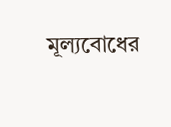মূল্যবোধের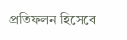প্রতিফলন হিসেবে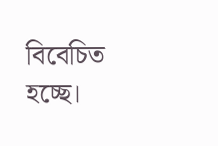বিবেচিত হচ্ছে।